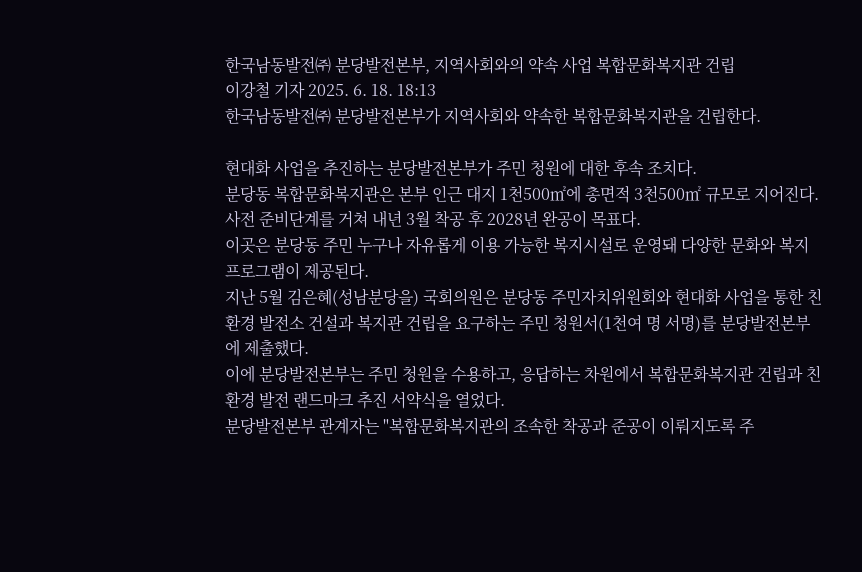한국남동발전㈜ 분당발전본부, 지역사회와의 약속 사업 복합문화복지관 건립
이강철 기자 2025. 6. 18. 18:13
한국남동발전㈜ 분당발전본부가 지역사회와 약속한 복합문화복지관을 건립한다.

현대화 사업을 추진하는 분당발전본부가 주민 청원에 대한 후속 조치다.
분당동 복합문화복지관은 본부 인근 대지 1천500㎡에 총면적 3천500㎡ 규모로 지어진다.
사전 준비단계를 거쳐 내년 3월 착공 후 2028년 완공이 목표다.
이곳은 분당동 주민 누구나 자유롭게 이용 가능한 복지시설로 운영돼 다양한 문화와 복지 프로그램이 제공된다.
지난 5월 김은혜(성남분당을) 국회의원은 분당동 주민자치위원회와 현대화 사업을 통한 친환경 발전소 건설과 복지관 건립을 요구하는 주민 청원서(1천여 명 서명)를 분당발전본부에 제출했다.
이에 분당발전본부는 주민 청원을 수용하고, 응답하는 차원에서 복합문화복지관 건립과 친환경 발전 랜드마크 추진 서약식을 열었다.
분당발전본부 관계자는 "복합문화복지관의 조속한 착공과 준공이 이뤄지도록 주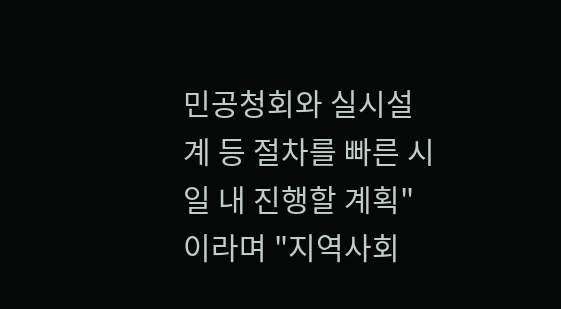민공청회와 실시설계 등 절차를 빠른 시일 내 진행할 계획"이라며 "지역사회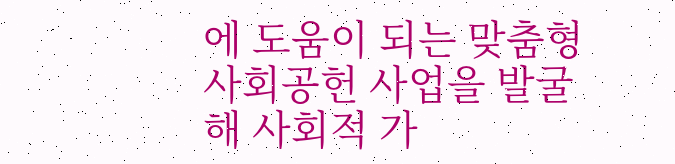에 도움이 되는 맞춤형 사회공헌 사업을 발굴해 사회적 가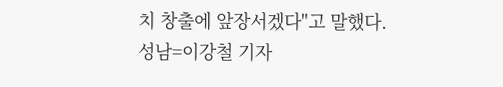치 창출에 앞장서겠다"고 말했다.
성남=이강철 기자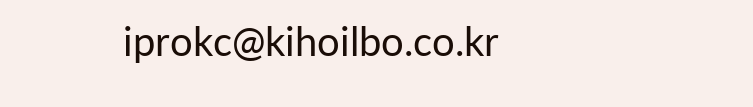iprokc@kihoilbo.co.kr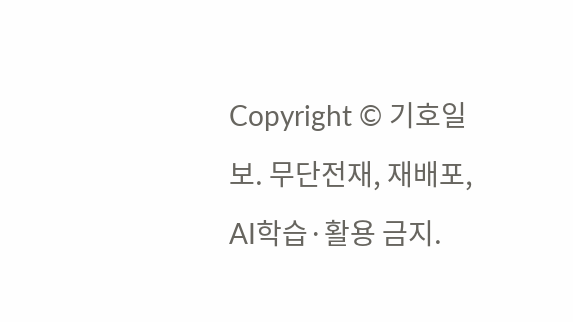Copyright © 기호일보. 무단전재, 재배포, AI학습·활용 금지.